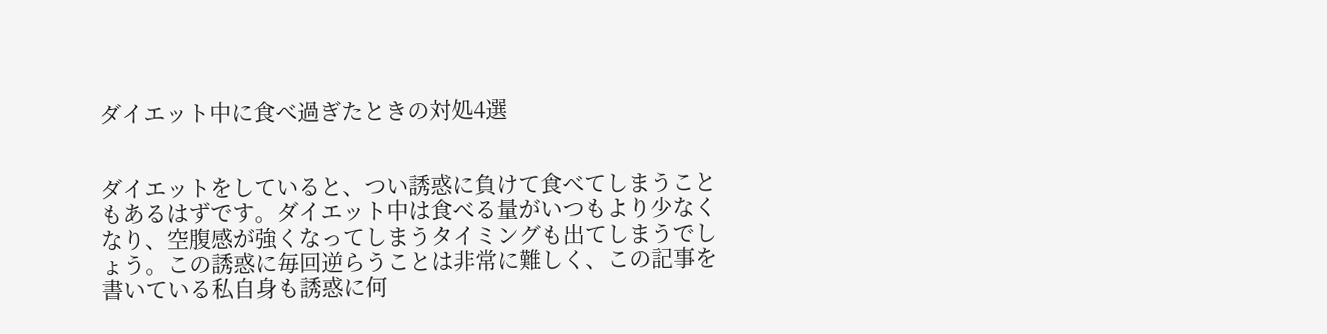ダイエット中に食べ過ぎたときの対処4選


ダイエットをしていると、つい誘惑に負けて食べてしまうこともあるはずです。ダイエット中は食べる量がいつもより少なくなり、空腹感が強くなってしまうタイミングも出てしまうでしょう。この誘惑に毎回逆らうことは非常に難しく、この記事を書いている私自身も誘惑に何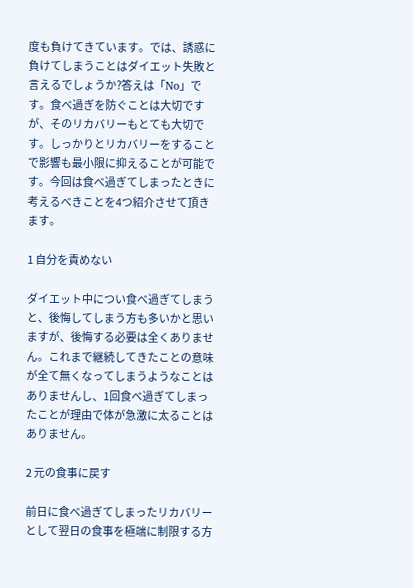度も負けてきています。では、誘惑に負けてしまうことはダイエット失敗と言えるでしょうか?答えは「No」です。食べ過ぎを防ぐことは大切ですが、そのリカバリーもとても大切です。しっかりとリカバリーをすることで影響も最小限に抑えることが可能です。今回は食べ過ぎてしまったときに考えるべきことを4つ紹介させて頂きます。

1 自分を責めない

ダイエット中につい食べ過ぎてしまうと、後悔してしまう方も多いかと思いますが、後悔する必要は全くありません。これまで継続してきたことの意味が全て無くなってしまうようなことはありませんし、1回食べ過ぎてしまったことが理由で体が急激に太ることはありません。

2 元の食事に戻す

前日に食べ過ぎてしまったリカバリーとして翌日の食事を極端に制限する方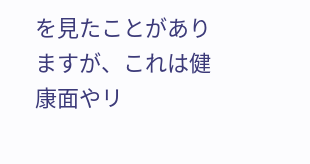を見たことがありますが、これは健康面やリ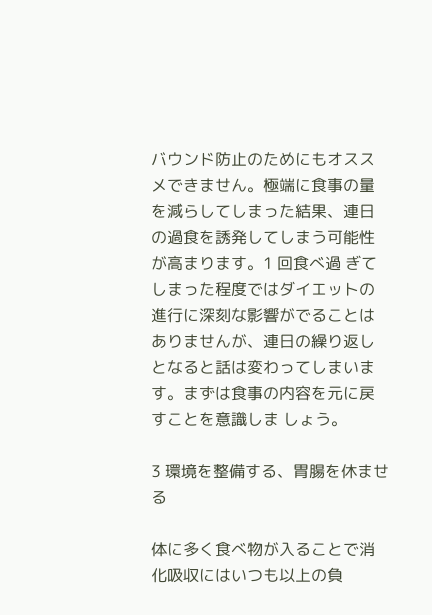バウンド防止のためにもオススメできません。極端に食事の量を減らしてしまった結果、連日の過食を誘発してしまう可能性が高まります。1 回食べ過 ぎてしまった程度ではダイエットの進行に深刻な影響がでることはありませんが、連日の繰り返しとなると話は変わってしまいます。まずは食事の内容を元に戻すことを意識しま しょう。

3 環境を整備する、胃腸を休ませる

体に多く食べ物が入ることで消化吸収にはいつも以上の負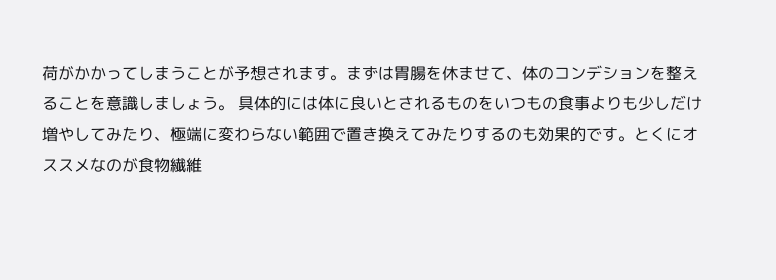荷がかかってしまうことが予想されます。まずは胃腸を休ませて、体のコンデションを整えることを意識しましょう。 具体的には体に良いとされるものをいつもの食事よりも少しだけ増やしてみたり、極端に変わらない範囲で置き換えてみたりするのも効果的です。とくにオススメなのが食物繊維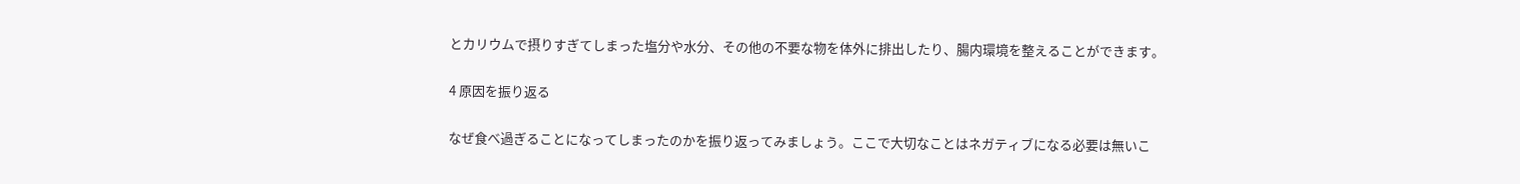とカリウムで摂りすぎてしまった塩分や水分、その他の不要な物を体外に排出したり、腸内環境を整えることができます。

4 原因を振り返る

なぜ食べ過ぎることになってしまったのかを振り返ってみましょう。ここで大切なことはネガティブになる必要は無いこ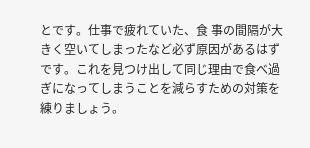とです。仕事で疲れていた、食 事の間隔が大きく空いてしまったなど必ず原因があるはずです。これを見つけ出して同じ理由で食べ過ぎになってしまうことを減らすための対策を練りましょう。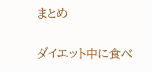まとめ

ダイエット中に食べ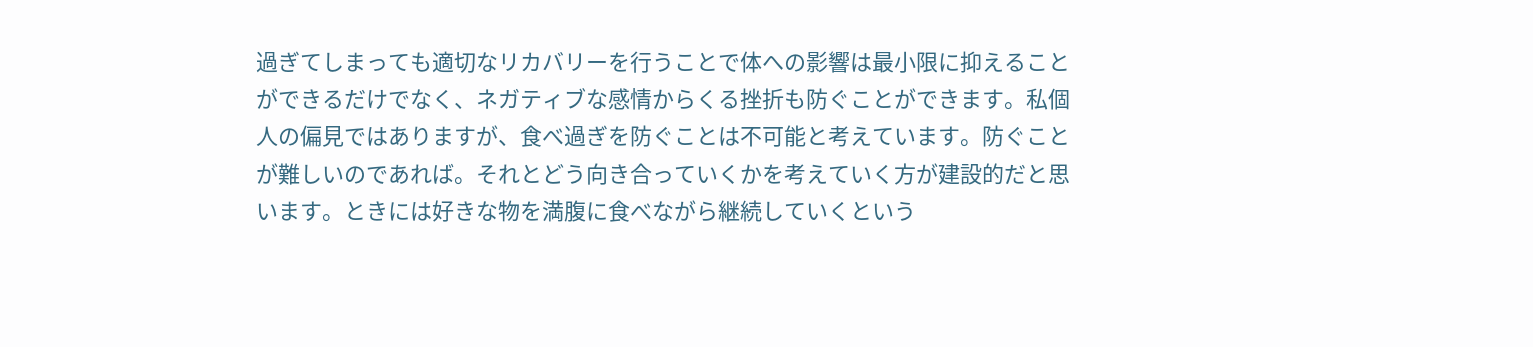過ぎてしまっても適切なリカバリーを行うことで体への影響は最小限に抑えることができるだけでなく、ネガティブな感情からくる挫折も防ぐことができます。私個人の偏見ではありますが、食べ過ぎを防ぐことは不可能と考えています。防ぐことが難しいのであれば。それとどう向き合っていくかを考えていく方が建設的だと思います。ときには好きな物を満腹に食べながら継続していくという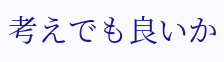考えでも良いか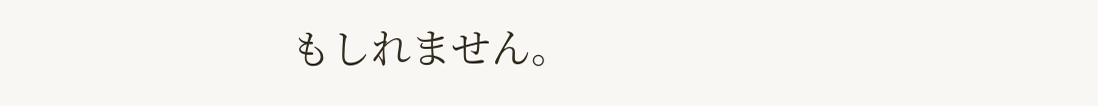もしれません。